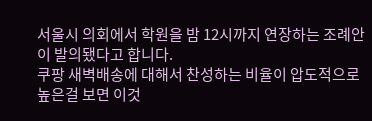서울시 의회에서 학원을 밤 12시까지 연장하는 조례안이 발의됐다고 합니다.
쿠팡 새벽배송에 대해서 찬성하는 비율이 압도적으로 높은걸 보면 이것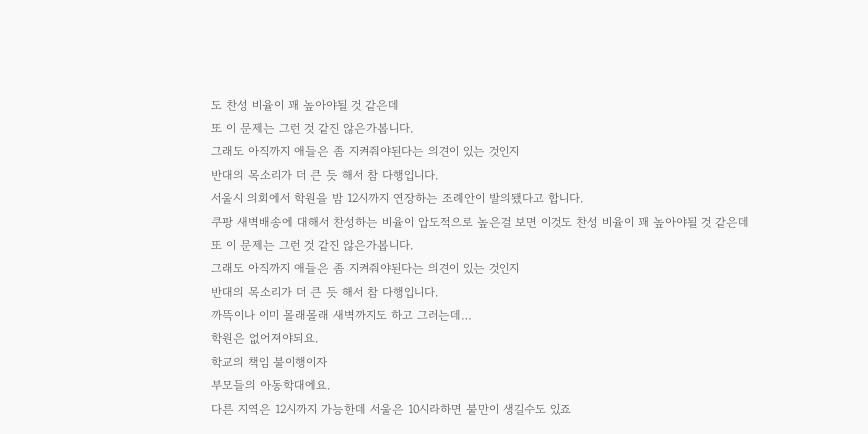도 찬성 비율이 꽤 높아야될 것 같은데
또 이 문제는 그런 것 같진 않은가봅니다.
그래도 아직까지 애들은 좀 지켜줘야된다는 의견이 있는 것인지
반대의 목소리가 더 큰 듯 해서 참 다행입니다.
서울시 의회에서 학원을 밤 12시까지 연장하는 조례안이 발의됐다고 합니다.
쿠팡 새벽배송에 대해서 찬성하는 비율이 압도적으로 높은걸 보면 이것도 찬성 비율이 꽤 높아야될 것 같은데
또 이 문제는 그런 것 같진 않은가봅니다.
그래도 아직까지 애들은 좀 지켜줘야된다는 의견이 있는 것인지
반대의 목소리가 더 큰 듯 해서 참 다행입니다.
까뜩이나 이미 몰래몰래 새벽까지도 하고 그러는데…
학원은 없어져야되요.
학교의 책임 불이행이자
부모들의 아동학대에요.
다른 지역은 12시까지 가능한데 서울은 10시라하면 불만이 생길수도 있죠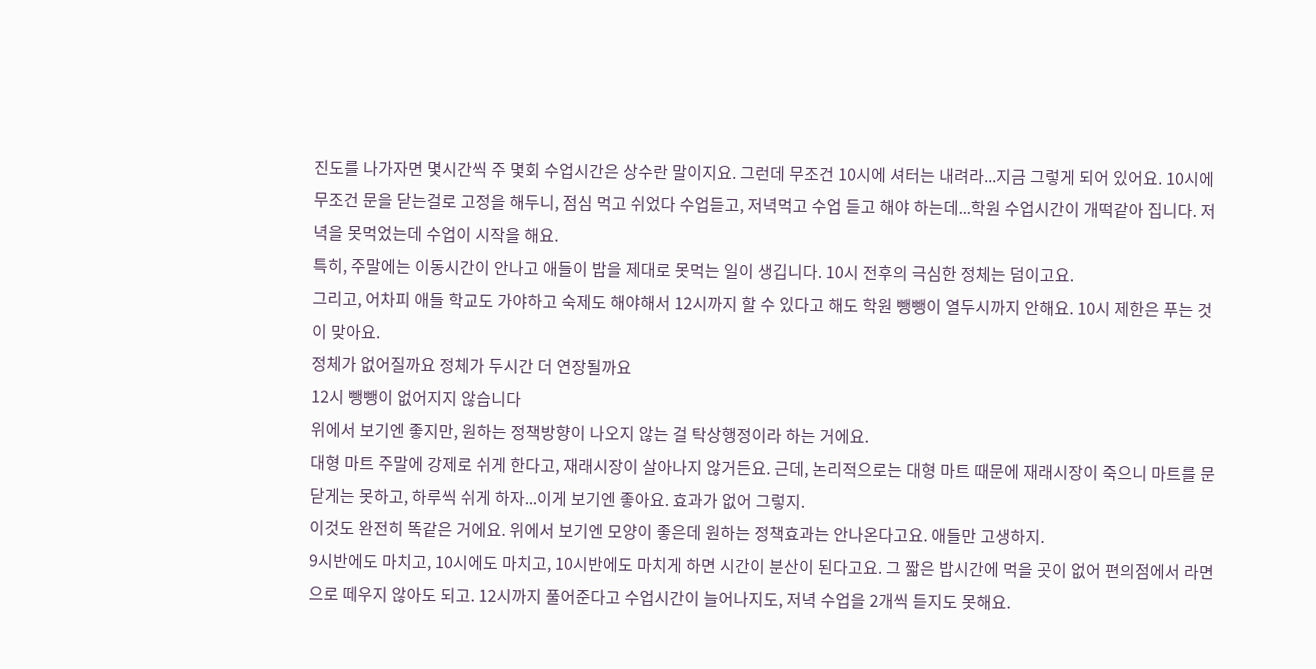진도를 나가자면 몇시간씩 주 몇회 수업시간은 상수란 말이지요. 그런데 무조건 10시에 셔터는 내려라...지금 그렇게 되어 있어요. 10시에 무조건 문을 닫는걸로 고정을 해두니, 점심 먹고 쉬었다 수업듣고, 저녁먹고 수업 듣고 해야 하는데...학원 수업시간이 개떡같아 집니다. 저녁을 못먹었는데 수업이 시작을 해요.
특히, 주말에는 이동시간이 안나고 애들이 밥을 제대로 못먹는 일이 생깁니다. 10시 전후의 극심한 정체는 덤이고요.
그리고, 어차피 애들 학교도 가야하고 숙제도 해야해서 12시까지 할 수 있다고 해도 학원 뺑뺑이 열두시까지 안해요. 10시 제한은 푸는 것이 맞아요.
정체가 없어질까요 정체가 두시간 더 연장될까요
12시 뺑뺑이 없어지지 않습니다
위에서 보기엔 좋지만, 원하는 정책방향이 나오지 않는 걸 탁상행정이라 하는 거에요.
대형 마트 주말에 강제로 쉬게 한다고, 재래시장이 살아나지 않거든요. 근데, 논리적으로는 대형 마트 때문에 재래시장이 죽으니 마트를 문닫게는 못하고, 하루씩 쉬게 하자...이게 보기엔 좋아요. 효과가 없어 그렇지.
이것도 완전히 똑같은 거에요. 위에서 보기엔 모양이 좋은데 원하는 정책효과는 안나온다고요. 애들만 고생하지.
9시반에도 마치고, 10시에도 마치고, 10시반에도 마치게 하면 시간이 분산이 된다고요. 그 짧은 밥시간에 먹을 곳이 없어 편의점에서 라면으로 떼우지 않아도 되고. 12시까지 풀어준다고 수업시간이 늘어나지도, 저녁 수업을 2개씩 듣지도 못해요.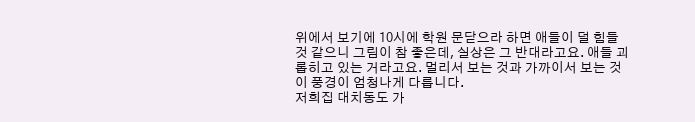위에서 보기에 10시에 학원 문닫으라 하면 애들이 덜 힘들것 같으니 그림이 참 좋은데, 실상은 그 반대라고요. 애들 괴롭히고 있는 거라고요. 멀리서 보는 것과 가까이서 보는 것이 풍경이 엄청나게 다릅니다.
저희집 대치동도 가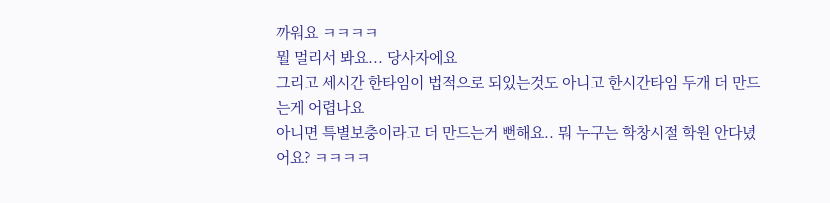까워요 ㅋㅋㅋㅋ
뭘 멀리서 봐요... 당사자에요
그리고 세시간 한타임이 법적으로 되있는것도 아니고 한시간타임 두개 더 만드는게 어렵나요
아니면 특별보충이라고 더 만드는거 뻔해요.. 뭐 누구는 학창시절 학원 안다녔어요? ㅋㅋㅋㅋ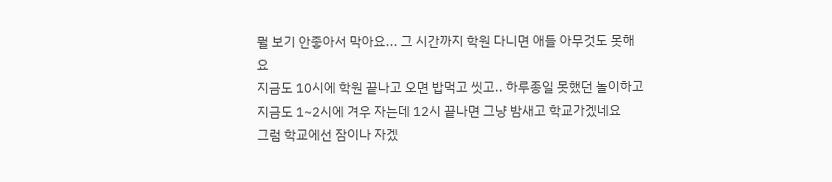뭘 보기 안좋아서 막아요... 그 시간까지 학원 다니면 애들 아무것도 못해요
지금도 10시에 학원 끝나고 오면 밥먹고 씻고.. 하루종일 못했던 놀이하고 지금도 1~2시에 겨우 자는데 12시 끝나면 그냥 밤새고 학교가겠네요
그럼 학교에선 잠이나 자겠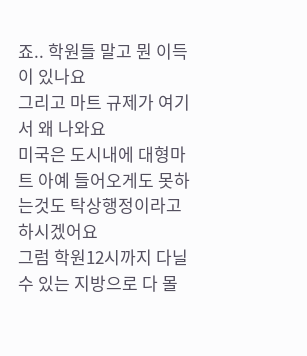죠.. 학원들 말고 뭔 이득이 있나요
그리고 마트 규제가 여기서 왜 나와요
미국은 도시내에 대형마트 아예 들어오게도 못하는것도 탁상행정이라고 하시겠어요
그럼 학원12시까지 다닐 수 있는 지방으로 다 몰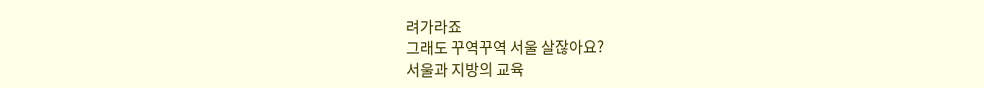려가라죠
그래도 꾸역꾸역 서울 살잖아요?
서울과 지방의 교육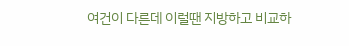여건이 다른데 이럴땐 지방하고 비교하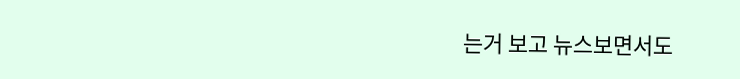는거 보고 뉴스보면서도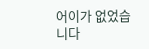어이가 없었습니다